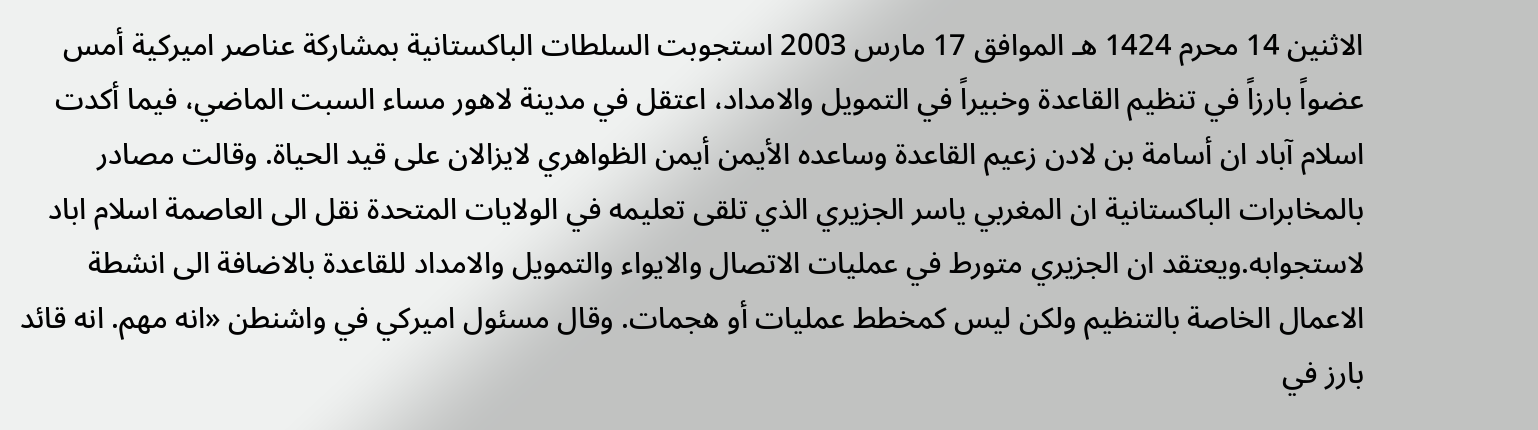الاثنين 14 محرم 1424 هـ الموافق 17 مارس 2003 استجوبت السلطات الباكستانية بمشاركة عناصر اميركية أمس عضواً بارزاً في تنظيم القاعدة وخبيراً في التمويل والامداد، اعتقل في مدينة لاهور مساء السبت الماضي، فيما أكدت اسلام آباد ان أسامة بن لادن زعيم القاعدة وساعده الأيمن أيمن الظواهري لايزالان على قيد الحياة. وقالت مصادر بالمخابرات الباكستانية ان المغربي ياسر الجزيري الذي تلقى تعليمه في الولايات المتحدة نقل الى العاصمة اسلام اباد لاستجوابه.ويعتقد ان الجزيري متورط في عمليات الاتصال والايواء والتمويل والامداد للقاعدة بالاضافة الى انشطة الاعمال الخاصة بالتنظيم ولكن ليس كمخطط عمليات أو هجمات. وقال مسئول اميركي في واشنطن «انه مهم. انه قائد بارز في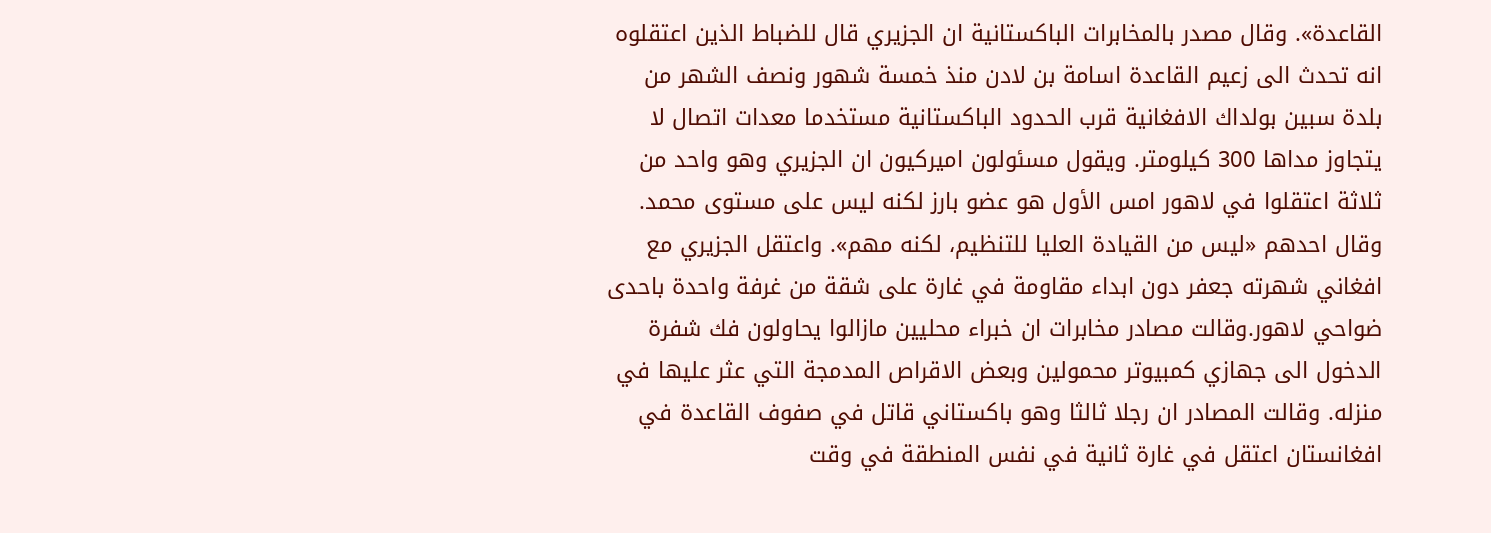القاعدة». وقال مصدر بالمخابرات الباكستانية ان الجزيري قال للضباط الذين اعتقلوه انه تحدث الى زعيم القاعدة اسامة بن لادن منذ خمسة شهور ونصف الشهر من بلدة سبين بولداك الافغانية قرب الحدود الباكستانية مستخدما معدات اتصال لا يتجاوز مداها 300 كيلومتر. ويقول مسئولون اميركيون ان الجزيري وهو واحد من ثلاثة اعتقلوا في لاهور امس الأول هو عضو بارز لكنه ليس على مستوى محمد. وقال احدهم «ليس من القيادة العليا للتنظيم، لكنه مهم». واعتقل الجزيري مع افغاني شهرته جعفر دون ابداء مقاومة في غارة على شقة من غرفة واحدة باحدى ضواحي لاهور.وقالت مصادر مخابرات ان خبراء محليين مازالوا يحاولون فك شفرة الدخول الى جهازي كمبيوتر محمولين وبعض الاقراص المدمجة التي عثر عليها في منزله. وقالت المصادر ان رجلا ثالثا وهو باكستاني قاتل في صفوف القاعدة في افغانستان اعتقل في غارة ثانية في نفس المنطقة في وقت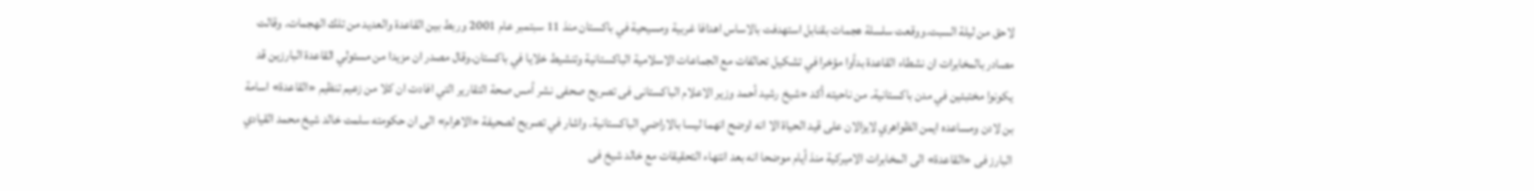لاحق من ليلة السبت.ووقعت سلسلة هجمات بقنابل استهدفت بالاساس اهدافا غربية ومسيحية في باكستان منذ 11 سبتمبر عام 2001 وربط بين القاعدة والعديد من تلك الهجمات. وقالت مصادر بالمخابرات ان نشطاء القاعدة بدأوا مؤخرا في تشكيل تحالفات مع الجماعات الاسلامية الباكستانية وتنشيط خلايا في باكستان.وقال مصدر ان مزيدا من مسئولي القاعدة البارزين قد يكونوا مختبئين في مدن باكستانية. من ناحيته أكد «شيخ رشيد أحمد وزير الاعلام الباكستانى فى تصريح صحفى نشر أمس صحة التقارير التي افادت ان كلا من زعيم تنظيم «القاعدة» اسامة بن لادن ومساعده ايمن الظواهري لايزالان على قيد الحياة الا انه اوضح انهما ليسا بالاراضي الباكستانية. واشار في تصريح لصحيفة «الاهرام» الى ان حكومته سلمت خالد شيخ محمد القيادي البارز فى «القاعدة» الى المخابرات الاميركية منذ أيام موضحا انه بعد انتهاء التحقيقات مع خالد شيخ فى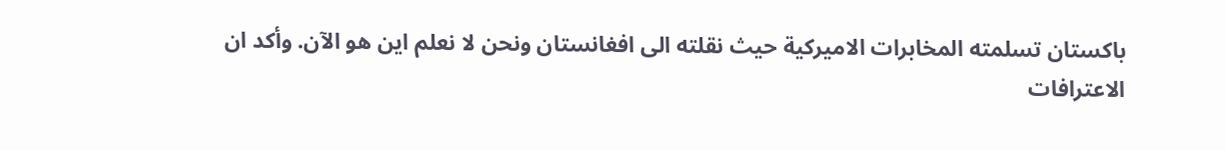باكستان تسلمته المخابرات الاميركية حيث نقلته الى افغانستان ونحن لا نعلم اين هو الآن. وأكد ان الاعترافات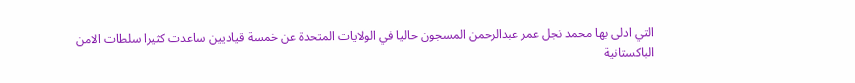التي ادلى بها محمد نجل عمر عبدالرحمن المسجون حاليا في الولايات المتحدة عن خمسة قياديين ساعدت كثيرا سلطات الامن الباكستانية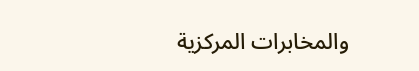والمخابرات المركزية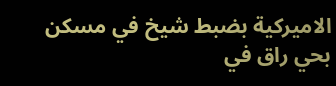الاميركية بضبط شيخ في مسكن بحي راق في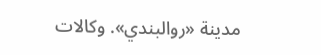مدينة «روالبندي». وكالات